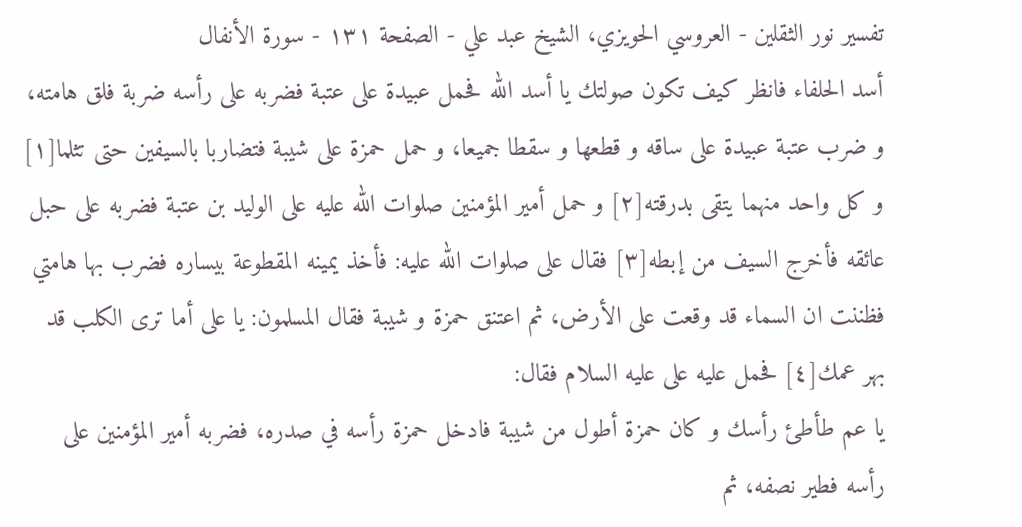تفسير نور الثقلين - العروسي الحويزي، الشيخ عبد علي - الصفحة ١٣١ - سورة الأنفال
أسد الحلفاء فانظر كيف تكون صولتك يا أسد الله فحمل عبيدة على عتبة فضربه على رأسه ضربة فلق هامته، و ضرب عتبة عبيدة على ساقه و قطعها و سقطا جميعا، و حمل حمزة على شيبة فتضاربا بالسيفين حتى تثلما[١] و كل واحد منهما يتقى بدرقته[٢] و حمل أمير المؤمنين صلوات الله عليه على الوليد بن عتبة فضربه على حبل عائقه فأخرج السيف من إبطه[٣] فقال على صلوات الله عليه: فأخذ يمينه المقطوعة بيساره فضرب بها هامتي فظننت ان السماء قد وقعت على الأرض، ثم اعتنق حمزة و شيبة فقال المسلمون: يا على أما ترى الكلب قد بهر عمك[٤] فحمل عليه على عليه السلام فقال:
يا عم طأطئ رأسك و كان حمزة أطول من شيبة فادخل حمزة رأسه في صدره، فضربه أمير المؤمنين على رأسه فطير نصفه، ثم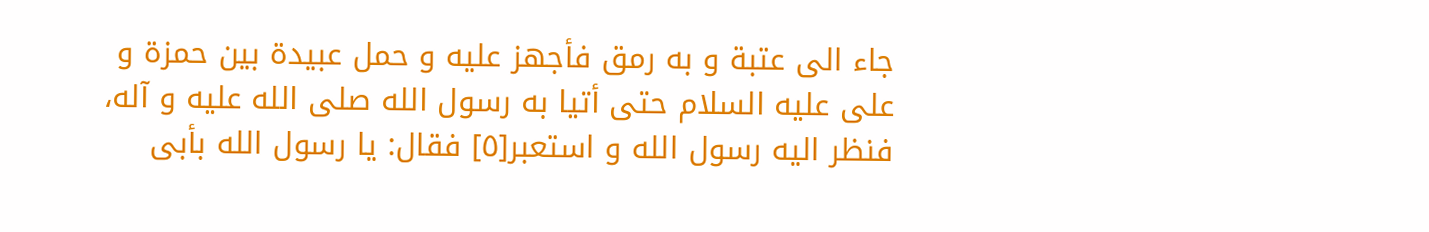جاء الى عتبة و به رمق فأجهز عليه و حمل عبيدة بين حمزة و على عليه السلام حتى أتيا به رسول الله صلى الله عليه و آله، فنظر اليه رسول الله و استعبر[٥] فقال: يا رسول الله بأبى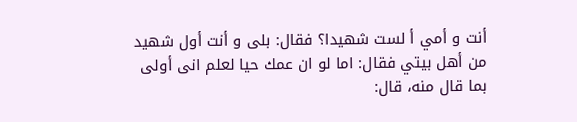أنت و أمي أ لست شهيدا؟ فقال: بلى و أنت أول شهيد من أهل بيتي فقال: اما لو ان عمك حيا لعلم انى أولى بما قال منه، قال: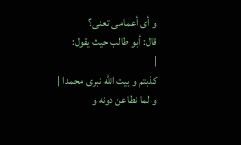و أى أعمامى تعنى؟
قال: أبو طالب حيث يقول:
|
كذبتم و بيت الله نبرى محمدا |
و لما نطاعن دونه و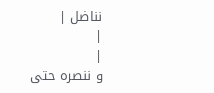نناضل |
|
|
و ننصره حتى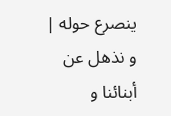ينصرع حوله |
و نذهل عن أبنائنا و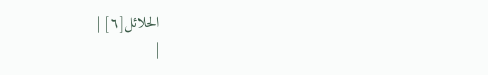الحلائل[٦] |
|